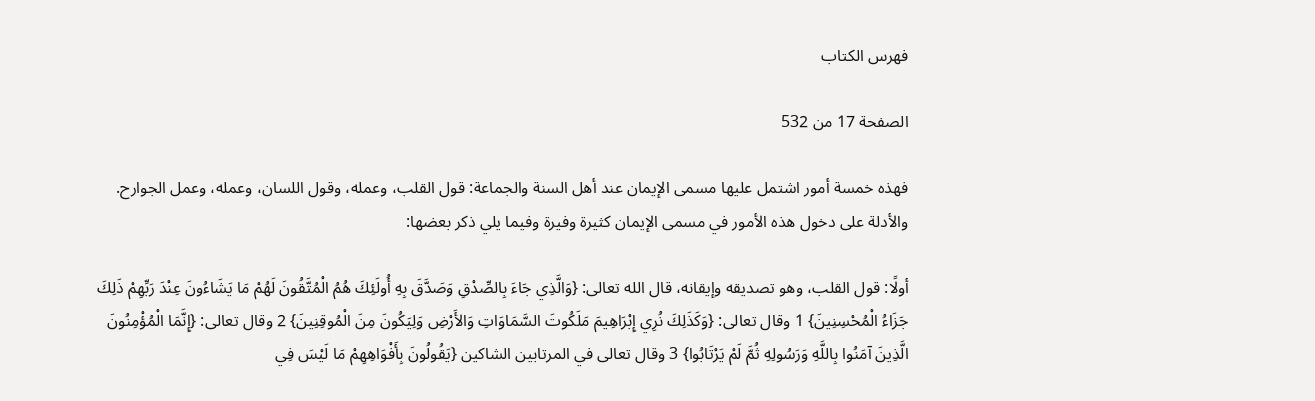فهرس الكتاب

الصفحة 17 من 532

فهذه خمسة أمور اشتمل عليها مسمى الإيمان عند أهل السنة والجماعة: قول القلب، وعمله، وقول اللسان، وعمله، وعمل الجوارح. والأدلة على دخول هذه الأمور في مسمى الإيمان كثيرة وفيرة وفيما يلي ذكر بعضها:

أولًا: قول القلب، وهو تصديقه وإيقانه، قال الله تعالى: {وَالَّذِي جَاءَ بِالصِّدْقِ وَصَدَّقَ بِهِ أُولَئِكَ هُمُ الْمُتَّقُونَ لَهُمْ مَا يَشَاءُونَ عِنْدَ رَبِّهِمْ ذَلِكَ جَزَاءُ الْمُحْسِنِينَ} 1 وقال تعالى: {وَكَذَلِكَ نُرِي إِبْرَاهِيمَ مَلَكُوتَ السَّمَاوَاتِ وَالأَرْضِ وَلِيَكُونَ مِنَ الْمُوقِنِينَ} 2 وقال تعالى: {إِنَّمَا الْمُؤْمِنُونَ الَّذِينَ آمَنُوا بِاللَّهِ وَرَسُولِهِ ثُمَّ لَمْ يَرْتَابُوا} 3 وقال تعالى في المرتابين الشاكين {يَقُولُونَ بِأَفْوَاهِهِمْ مَا لَيْسَ فِي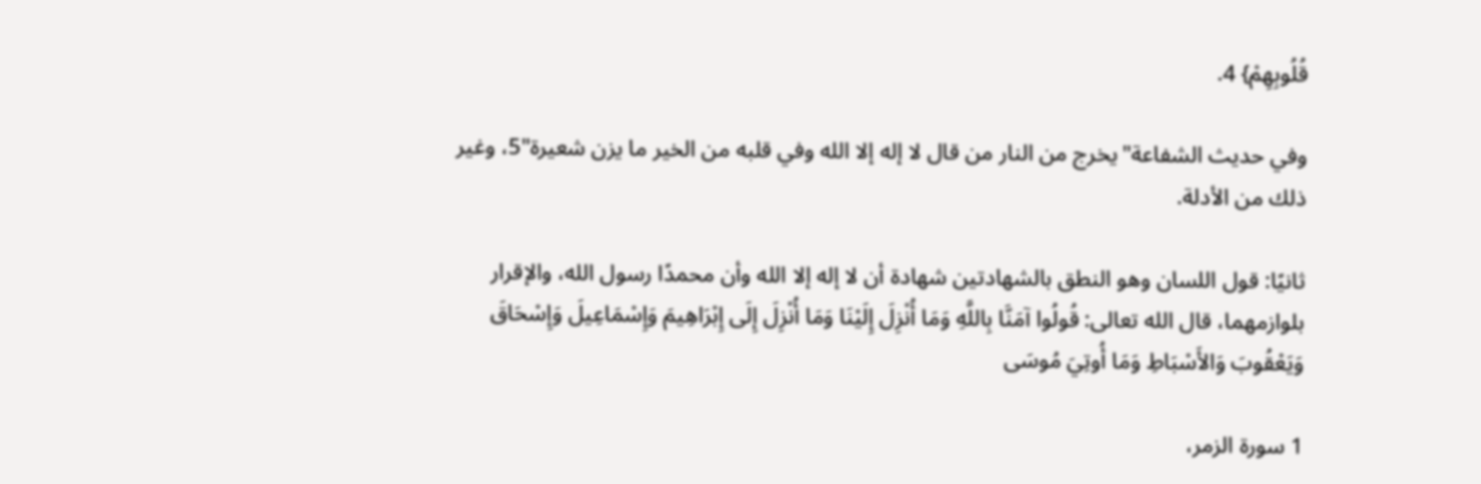قُلُوبِهِمْ} 4.

وفي حديث الشفاعة"يخرج من النار من قال لا إله إلا الله وفي قلبه من الخير ما يزن شعيرة"5، وغير ذلك من الأدلة.

ثانيًا: قول اللسان وهو النطق بالشهادتين شهادة أن لا إله إلا الله وأن محمدًا رسول الله، والإقرار بلوازمهما، قال الله تعالى: قُولُوا آمَنَّا بِاللَّهِ وَمَا أُنْزِلَ إِلَيْنَا وَمَا أُنْزِلَ إِلَى إِبْرَاهِيمَ وَإِسْمَاعِيلَ وَإِسْحَاقَ وَيَعْقُوبَ وَالأَسْبَاطِ وَمَا أُوتِيَ مُوسَى

1 سورة الزمر،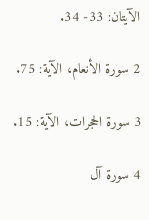الآيتان: 33- 34.

2 سورة الأنعام، الآية: 75.

3 سورة الحجرات، الآية: 15.

4 سورة آل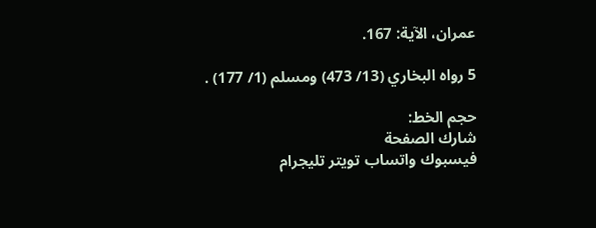عمران، الآية: 167.

5 رواه البخاري (13/ 473) ومسلم (1/ 177) .

حجم الخط:
شارك الصفحة
فيسبوك واتساب تويتر تليجرام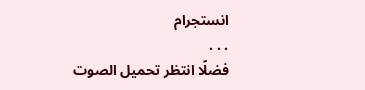انستجرام
. . .
فضلًا انتظر تحميل الصوت